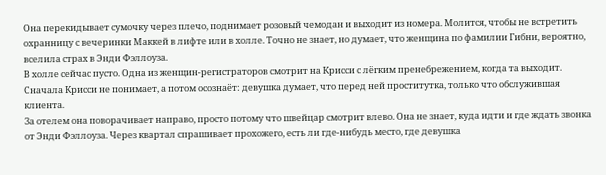Она перекидывает сумочку через плечо, поднимает розовый чемодан и выходит из номера. Молится, чтобы не встретить охранницу с вечеринки Маккей в лифте или в холле. Точно не знает, но думает, что женщина по фамилии Гибни, вероятно, вселила страх в Энди Фэллоуза.
В холле сейчас пусто. Одна из женщин-регистраторов смотрит на Крисси с лёгким пренебрежением, когда та выходит. Сначала Крисси не понимает, а потом осознаёт: девушка думает, что перед ней проститутка, только что обслужившая клиента.
За отелем она поворачивает направо, просто потому что швейцар смотрит влево. Она не знает, куда идти и где ждать звонка от Энди Фэллоуза. Через квартал спрашивает прохожего, есть ли где-нибудь место, где девушка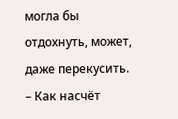могла бы отдохнуть, может, даже перекусить.
– Как насчёт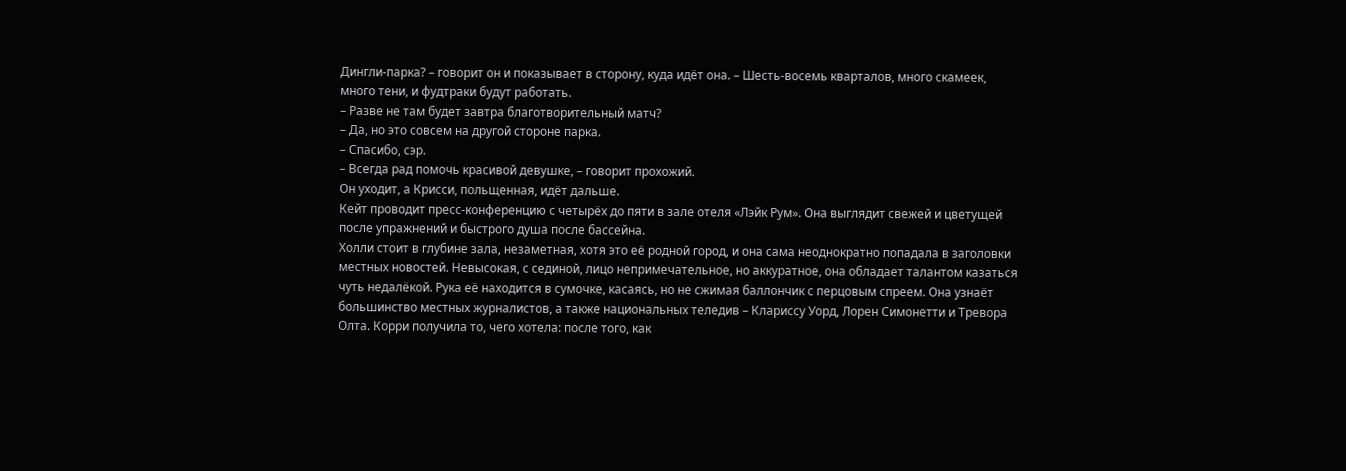Дингли-парка? – говорит он и показывает в сторону, куда идёт она. – Шесть-восемь кварталов, много скамеек, много тени, и фудтраки будут работать.
– Разве не там будет завтра благотворительный матч?
– Да, но это совсем на другой стороне парка.
– Спасибо, сэр.
– Всегда рад помочь красивой девушке, – говорит прохожий.
Он уходит, а Крисси, польщенная, идёт дальше.
Кейт проводит пресс-конференцию с четырёх до пяти в зале отеля «Лэйк Рум». Она выглядит свежей и цветущей после упражнений и быстрого душа после бассейна.
Холли стоит в глубине зала, незаметная, хотя это её родной город, и она сама неоднократно попадала в заголовки местных новостей. Невысокая, с сединой, лицо непримечательное, но аккуратное, она обладает талантом казаться чуть недалёкой. Рука её находится в сумочке, касаясь, но не сжимая баллончик с перцовым спреем. Она узнаёт большинство местных журналистов, а также национальных теледив – Клариссу Уорд, Лорен Симонетти и Тревора Олта. Корри получила то, чего хотела: после того, как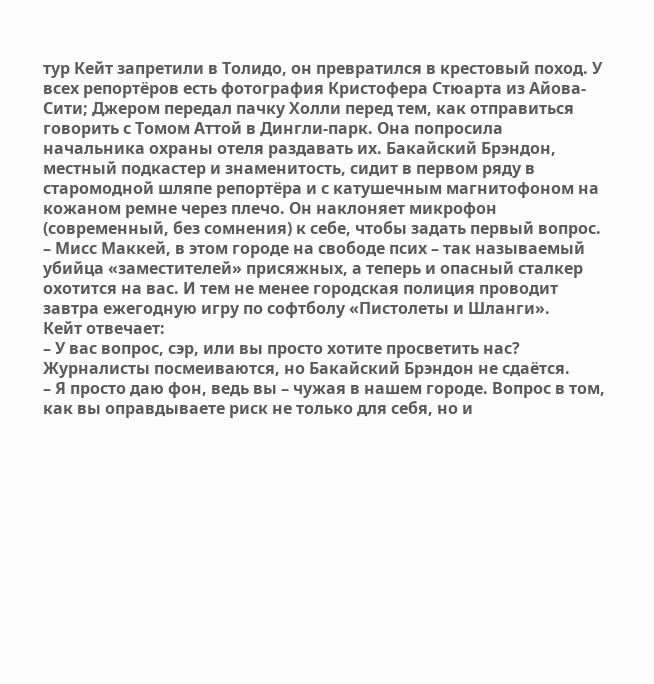тур Кейт запретили в Толидо, он превратился в крестовый поход. У всех репортёров есть фотография Кристофера Стюарта из Айова-Сити; Джером передал пачку Холли перед тем, как отправиться говорить с Томом Аттой в Дингли-парк. Она попросила начальника охраны отеля раздавать их. Бакайский Брэндон, местный подкастер и знаменитость, сидит в первом ряду в старомодной шляпе репортёра и с катушечным магнитофоном на кожаном ремне через плечо. Он наклоняет микрофон (современный, без сомнения) к себе, чтобы задать первый вопрос.
– Мисс Маккей, в этом городе на свободе псих – так называемый убийца «заместителей» присяжных, а теперь и опасный сталкер охотится на вас. И тем не менее городская полиция проводит завтра ежегодную игру по софтболу «Пистолеты и Шланги».
Кейт отвечает:
– У вас вопрос, сэр, или вы просто хотите просветить нас?
Журналисты посмеиваются, но Бакайский Брэндон не сдаётся.
– Я просто даю фон, ведь вы – чужая в нашем городе. Вопрос в том, как вы оправдываете риск не только для себя, но и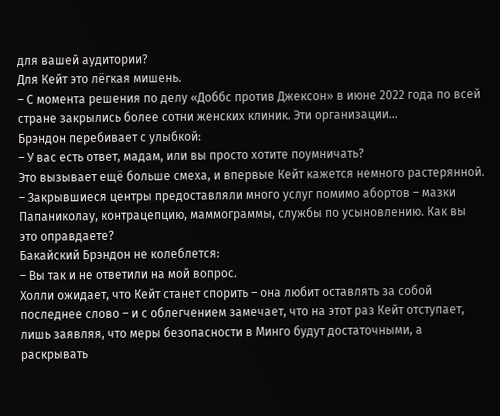для вашей аудитории?
Для Кейт это лёгкая мишень.
– С момента решения по делу «Доббс против Джексон» в июне 2022 года по всей стране закрылись более сотни женских клиник. Эти организации…
Брэндон перебивает с улыбкой:
– У вас есть ответ, мадам, или вы просто хотите поумничать?
Это вызывает ещё больше смеха, и впервые Кейт кажется немного растерянной.
– Закрывшиеся центры предоставляли много услуг помимо абортов – мазки Папаниколау, контрацепцию, маммограммы, службы по усыновлению. Как вы это оправдаете?
Бакайский Брэндон не колеблется:
– Вы так и не ответили на мой вопрос.
Холли ожидает, что Кейт станет спорить – она любит оставлять за собой последнее слово – и с облегчением замечает, что на этот раз Кейт отступает, лишь заявляя, что меры безопасности в Минго будут достаточными, а раскрывать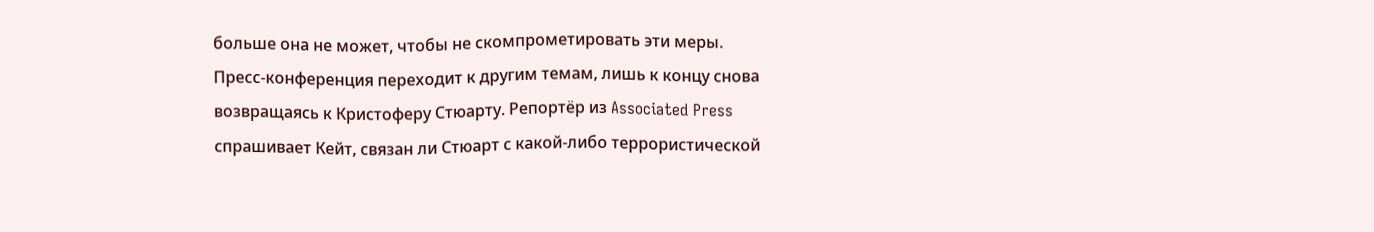больше она не может, чтобы не скомпрометировать эти меры.
Пресс-конференция переходит к другим темам, лишь к концу снова возвращаясь к Кристоферу Стюарту. Репортёр из Associated Press спрашивает Кейт, связан ли Стюарт с какой-либо террористической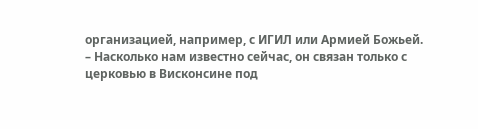организацией, например, с ИГИЛ или Армией Божьей.
– Насколько нам известно сейчас, он связан только с церковью в Висконсине под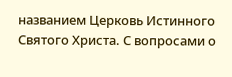названием Церковь Истинного Святого Христа. С вопросами о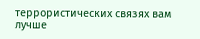террористических связях вам лучше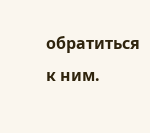обратиться к ним.